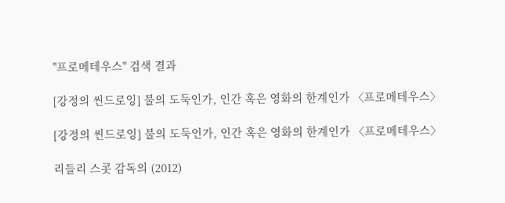"프로메테우스" 검색 결과

[강정의 씬드로잉] 불의 도둑인가, 인간 혹은 영화의 한계인가 〈프로메테우스〉

[강정의 씬드로잉] 불의 도둑인가, 인간 혹은 영화의 한계인가 〈프로메테우스〉

리들리 스콧 감독의 (2012)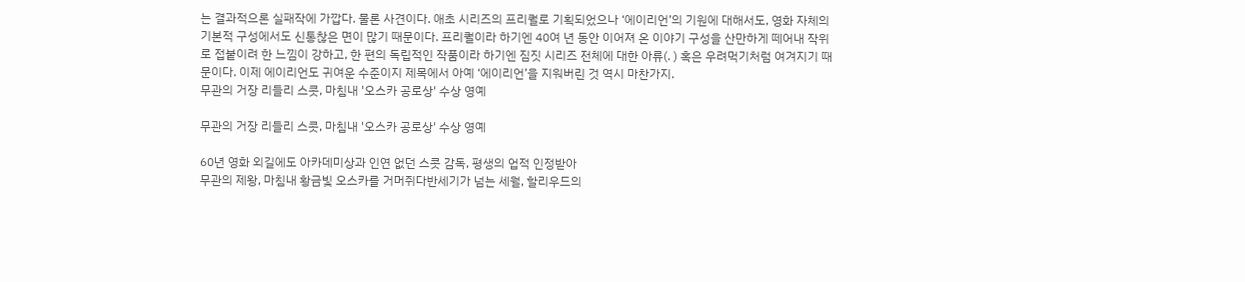는 결과적으론 실패작에 가깝다. 물론 사견이다. 애초 시리즈의 프리퀄로 기획되었으나 ‘에이리언’의 기원에 대해서도, 영화 자체의 기본적 구성에서도 신통찮은 면이 많기 때문이다. 프리퀄이라 하기엔 40여 년 동안 이어져 온 이야기 구성을 산만하게 떼어내 작위로 접붙이려 한 느낌이 강하고, 한 편의 독립적인 작품이라 하기엔 짐짓 시리즈 전체에 대한 아류(. ) 혹은 우려먹기처럼 여겨지기 때문이다. 이제 에이리언도 귀여운 수준이지 제목에서 아예 ‘에이리언’을 지워버린 것 역시 마찬가지.
무관의 거장 리들리 스콧, 마침내 '오스카 공로상' 수상 영예

무관의 거장 리들리 스콧, 마침내 '오스카 공로상' 수상 영예

60년 영화 외길에도 아카데미상과 인연 없던 스콧 감독, 평생의 업적 인정받아
무관의 제왕, 마침내 황금빛 오스카를 거머쥐다반세기가 넘는 세월, 할리우드의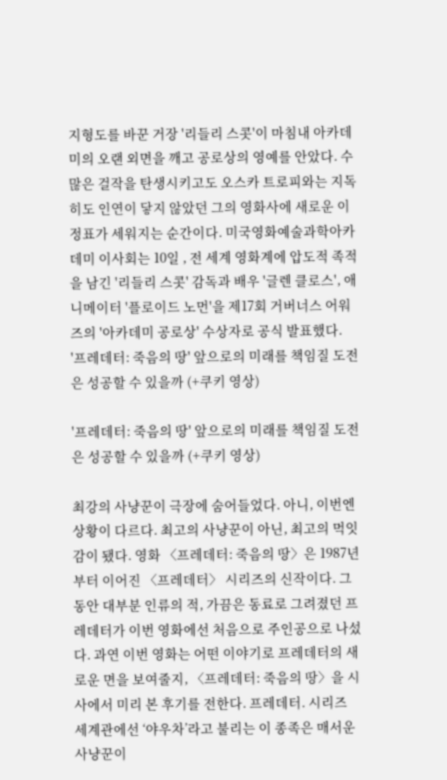지형도를 바꾼 거장 '리들리 스콧'이 마침내 아카데미의 오랜 외면을 깨고 공로상의 영예를 안았다. 수많은 걸작을 탄생시키고도 오스카 트로피와는 지독히도 인연이 닿지 않았던 그의 영화사에 새로운 이정표가 세워지는 순간이다. 미국영화예술과학아카데미 이사회는 10일 , 전 세계 영화계에 압도적 족적을 남긴 '리들리 스콧' 감독과 배우 '글렌 클로스', 애니메이터 '플로이드 노먼'을 제17회 거버너스 어워즈의 '아카데미 공로상' 수상자로 공식 발표했다.
'프레데터: 죽음의 땅' 앞으로의 미래를 책임질 도전은 성공할 수 있을까 (+쿠키 영상)

'프레데터: 죽음의 땅' 앞으로의 미래를 책임질 도전은 성공할 수 있을까 (+쿠키 영상)

최강의 사냥꾼이 극장에 숨어들었다. 아니, 이번엔 상황이 다르다. 최고의 사냥꾼이 아닌, 최고의 먹잇감이 됐다. 영화 〈프레데터: 죽음의 땅〉은 1987년부터 이어진 〈프레데터〉 시리즈의 신작이다. 그동안 대부분 인류의 적, 가끔은 동료로 그려졌던 프레데터가 이번 영화에선 처음으로 주인공으로 나섰다. 과연 이번 영화는 어떤 이야기로 프레데터의 새로운 면을 보여줄지, 〈프레데터: 죽음의 땅〉을 시사에서 미리 본 후기를 전한다. 프레데터. 시리즈 세계관에선 ‘야우차’라고 불리는 이 종족은 매서운 사냥꾼이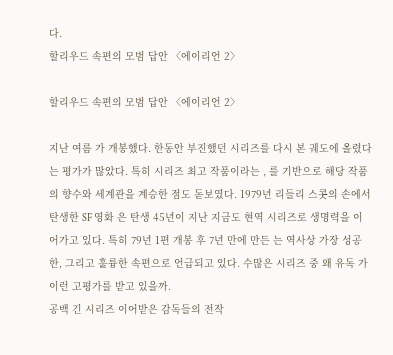다.
할리우드 속편의 모범 답안 〈에이리언 2〉

할리우드 속편의 모범 답안 〈에이리언 2〉

지난 여름 가 개봉했다. 한동안 부진했던 시리즈를 다시 본 궤도에 올렸다는 평가가 많았다. 특히 시리즈 최고 작품이라는 , 를 기반으로 해당 작품의 향수와 세계관을 계승한 점도 돋보였다. 1979년 리들리 스콧의 손에서 탄생한 SF 영화 은 탄생 45년이 지난 지금도 현역 시리즈로 생명력을 이어가고 있다. 특히 79년 1편 개봉 후 7년 만에 만든 는 역사상 가장 성공한, 그리고 훌륭한 속편으로 언급되고 있다. 수많은 시리즈 중 왜 유독 가 이런 고평가를 받고 있을까.
공백 긴 시리즈 이어받은 감독들의 전작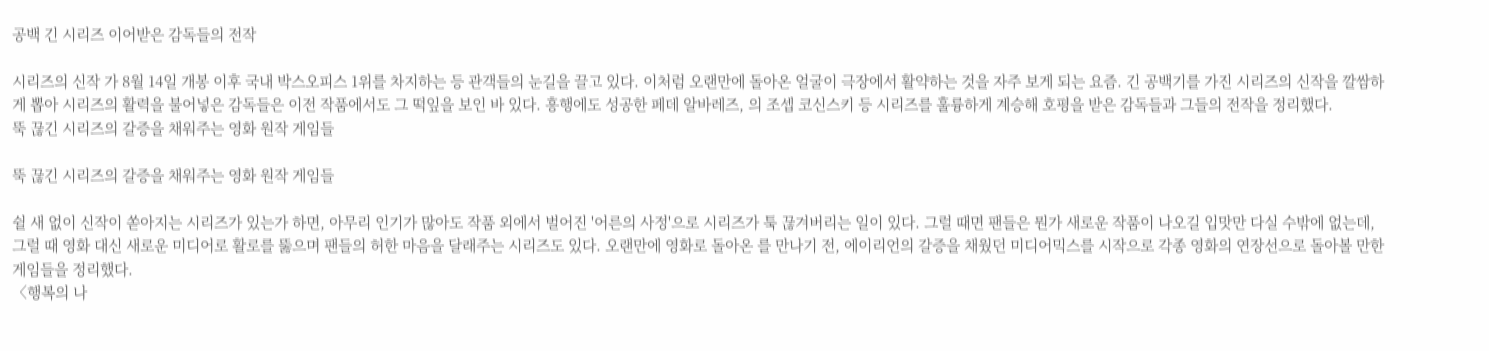공백 긴 시리즈 이어받은 감독들의 전작

시리즈의 신작 가 8월 14일 개봉 이후 국내 박스오피스 1위를 차지하는 등 관객들의 눈길을 끌고 있다. 이처럼 오랜만에 돌아온 얼굴이 극장에서 활약하는 것을 자주 보게 되는 요즘. 긴 공백기를 가진 시리즈의 신작을 깔쌈하게 뽑아 시리즈의 활력을 불어넣은 감독들은 이전 작품에서도 그 떡잎을 보인 바 있다. 흥행에도 성공한 페데 알바레즈, 의 조셉 코신스키 등 시리즈를 훌륭하게 계승해 호평을 받은 감독들과 그들의 전작을 정리했다.
뚝 끊긴 시리즈의 갈증을 채워주는 영화 원작 게임들

뚝 끊긴 시리즈의 갈증을 채워주는 영화 원작 게임들

쉴 새 없이 신작이 쏟아지는 시리즈가 있는가 하면, 아무리 인기가 많아도 작품 외에서 벌어진 '어른의 사정'으로 시리즈가 툭 끊겨버리는 일이 있다. 그럴 때면 팬들은 뭔가 새로운 작품이 나오길 입맛만 다실 수밖에 없는데, 그럴 때 영화 대신 새로운 미디어로 활로를 뚫으며 팬들의 허한 마음을 달래주는 시리즈도 있다. 오랜만에 영화로 돌아온 를 만나기 전, 에이리언의 갈증을 채웠던 미디어믹스를 시작으로 각종 영화의 연장선으로 돌아볼 만한 게임들을 정리했다.
〈행복의 나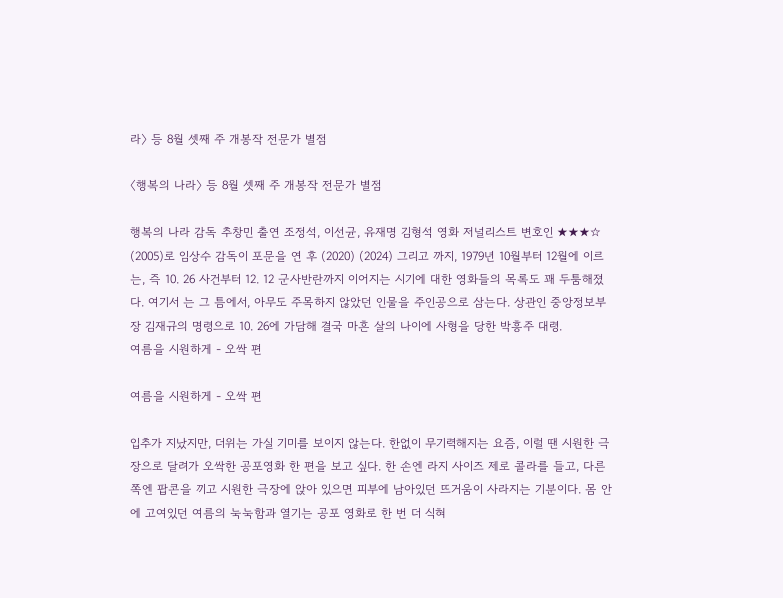라〉 등 8월 셋째 주 개봉작 전문가 별점

〈행복의 나라〉 등 8월 셋째 주 개봉작 전문가 별점

행복의 나라 감독 추창민 출연 조정석, 이선균, 유재명 김형석 영화 저널리스트 변호인 ★★★☆ (2005)로 임상수 감독이 포문을 연 후 (2020) (2024) 그리고 까지, 1979년 10월부터 12월에 이르는, 즉 10. 26 사건부터 12. 12 군사반란까지 이어지는 시기에 대한 영화들의 목록도 꽤 두툼해졌다. 여기서 는 그 틈에서, 아무도 주목하지 않았던 인물을 주인공으로 삼는다. 상관인 중앙정보부장 김재규의 명령으로 10. 26에 가담해 결국 마흔 살의 나이에 사형을 당한 박흥주 대령.
여름을 시원하게 - 오싹 편

여름을 시원하게 - 오싹 편

입추가 지났지만, 더위는 가실 기미를 보이지 않는다. 한없이 무기력해지는 요즘, 이럴 땐 시원한 극장으로 달려가 오싹한 공포영화 한 편을 보고 싶다. 한 손엔 라지 사이즈 제로 콜라를 들고, 다른 쪽엔 팝콘을 끼고 시원한 극장에 앉아 있으면 피부에 남아있던 뜨거움이 사라지는 기분이다. 몸 안에 고여있던 여름의 눅눅함과 열기는 공포 영화로 한 번 더 식혀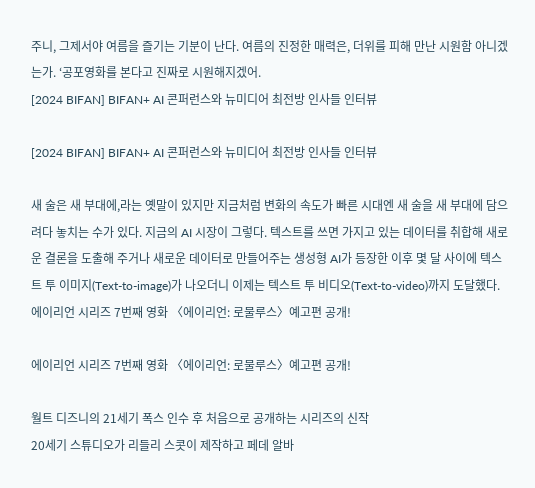주니, 그제서야 여름을 즐기는 기분이 난다. 여름의 진정한 매력은, 더위를 피해 만난 시원함 아니겠는가. ‘공포영화를 본다고 진짜로 시원해지겠어.
[2024 BIFAN] BIFAN+ AI 콘퍼런스와 뉴미디어 최전방 인사들 인터뷰

[2024 BIFAN] BIFAN+ AI 콘퍼런스와 뉴미디어 최전방 인사들 인터뷰

새 술은 새 부대에,라는 옛말이 있지만 지금처럼 변화의 속도가 빠른 시대엔 새 술을 새 부대에 담으려다 놓치는 수가 있다. 지금의 AI 시장이 그렇다. 텍스트를 쓰면 가지고 있는 데이터를 취합해 새로운 결론을 도출해 주거나 새로운 데이터로 만들어주는 생성형 AI가 등장한 이후 몇 달 사이에 텍스트 투 이미지(Text-to-image)가 나오더니 이제는 텍스트 투 비디오(Text-to-video)까지 도달했다.
에이리언 시리즈 7번째 영화 〈에이리언: 로물루스〉예고편 공개!

에이리언 시리즈 7번째 영화 〈에이리언: 로물루스〉예고편 공개!

월트 디즈니의 21세기 폭스 인수 후 처음으로 공개하는 시리즈의 신작
20세기 스튜디오가 리들리 스콧이 제작하고 페데 알바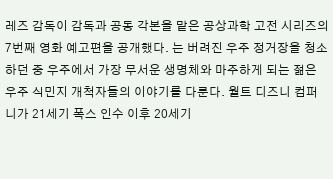레즈 감독이 감독과 공동 각본을 맡은 공상과학 고전 시리즈의 7번째 영화 예고편을 공개했다. 는 버려진 우주 정거장을 청소하던 중 우주에서 가장 무서운 생명체와 마주하게 되는 젊은 우주 식민지 개척자들의 이야기를 다룬다. 월트 디즈니 컴퍼니가 21세기 폭스 인수 이후 20세기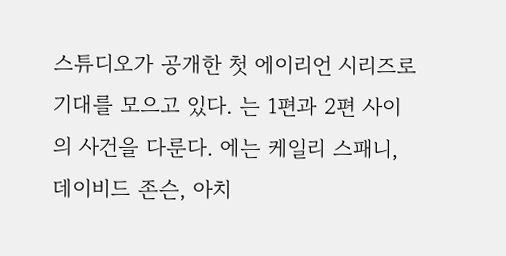스튜디오가 공개한 첫 에이리언 시리즈로 기대를 모으고 있다. 는 1편과 2편 사이의 사건을 다룬다. 에는 케일리 스패니, 데이비드 존슨, 아치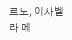르노, 이사벨라 메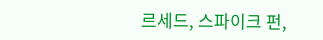르세드, 스파이크 펀,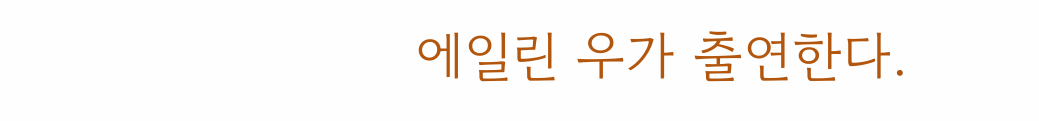에일린 우가 출연한다.